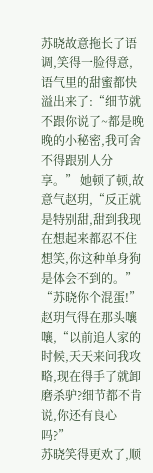苏晓故意拖长了语调,笑得一脸得意,语气里的甜蜜都快溢出来了:“细节就不跟你说了~都是晚晚的小秘密,我可舍不得跟别人分享。” 她顿了顿,故意气赵玥,“反正就是特别甜,甜到我现在想起来都忍不住想笑,你这种单身狗是体会不到的。”
“苏晓你个混蛋!” 赵玥气得在那头嚷嚷,“以前追人家的时候,天天来问我攻略,现在得手了就卸磨杀驴?细节都不肯说,你还有良心吗?”
苏晓笑得更欢了,顺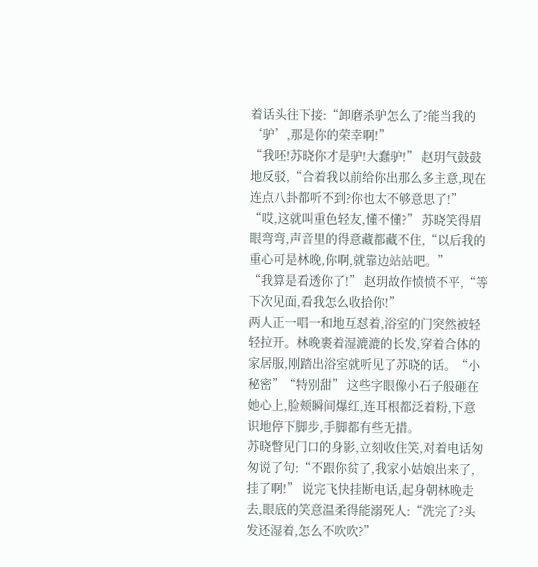着话头往下接:“卸磨杀驴怎么了?能当我的‘驴’,那是你的荣幸啊!”
“我呸!苏晓你才是驴!大蠢驴!” 赵玥气鼓鼓地反驳,“合着我以前给你出那么多主意,现在连点八卦都听不到?你也太不够意思了!”
“哎,这就叫重色轻友,懂不懂?” 苏晓笑得眉眼弯弯,声音里的得意藏都藏不住,“以后我的重心可是林晚,你啊,就靠边站站吧。”
“我算是看透你了!” 赵玥故作愤愤不平,“等下次见面,看我怎么收拾你!”
两人正一唱一和地互怼着,浴室的门突然被轻轻拉开。林晚裹着湿漉漉的长发,穿着合体的家居服,刚踏出浴室就听见了苏晓的话。“小秘密”“特别甜” 这些字眼像小石子般砸在她心上,脸颊瞬间爆红,连耳根都泛着粉,下意识地停下脚步,手脚都有些无措。
苏晓瞥见门口的身影,立刻收住笑,对着电话匆匆说了句:“不跟你贫了,我家小姑娘出来了,挂了啊!” 说完飞快挂断电话,起身朝林晚走去,眼底的笑意温柔得能溺死人:“洗完了?头发还湿着,怎么不吹吹?”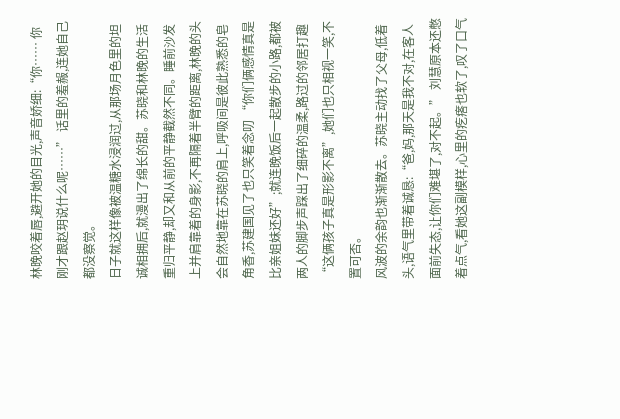林晚咬着唇,避开她的目光,声音娇细:“你…… 你刚才跟赵玥说什么呢……” 话里的羞赧,连她自己都没察觉。
日子就这样像被温糖水浸润过,从那场月色里的坦诚相拥后,就漫出了绵长的甜。苏晓和林晚的生活重归平静,却又和从前的平静截然不同。睡前沙发上并肩靠着的身影,不再隔着半臂的距离,林晚的头会自然地靠在苏晓的肩上,呼吸间是彼此熟悉的皂角香,苏建国见了也只笑着念叨 “你们俩感情真是比亲姐妹还好”;就连晚饭后一起散步的小路,都被两人的脚步声踩出了细碎的温柔,路过的邻居打趣 “这俩孩子真是形影不离”,她们也只相视一笑,不置可否。
风波的余韵也渐渐散去。苏晓主动找了父母,低着头,语气里带着诚恳:“爸,妈,那天是我不对,在客人面前失态,让你们难堪了,对不起。” 刘慧原本还憋着点气,看她这副模样,心里的疙瘩也软了,叹了口气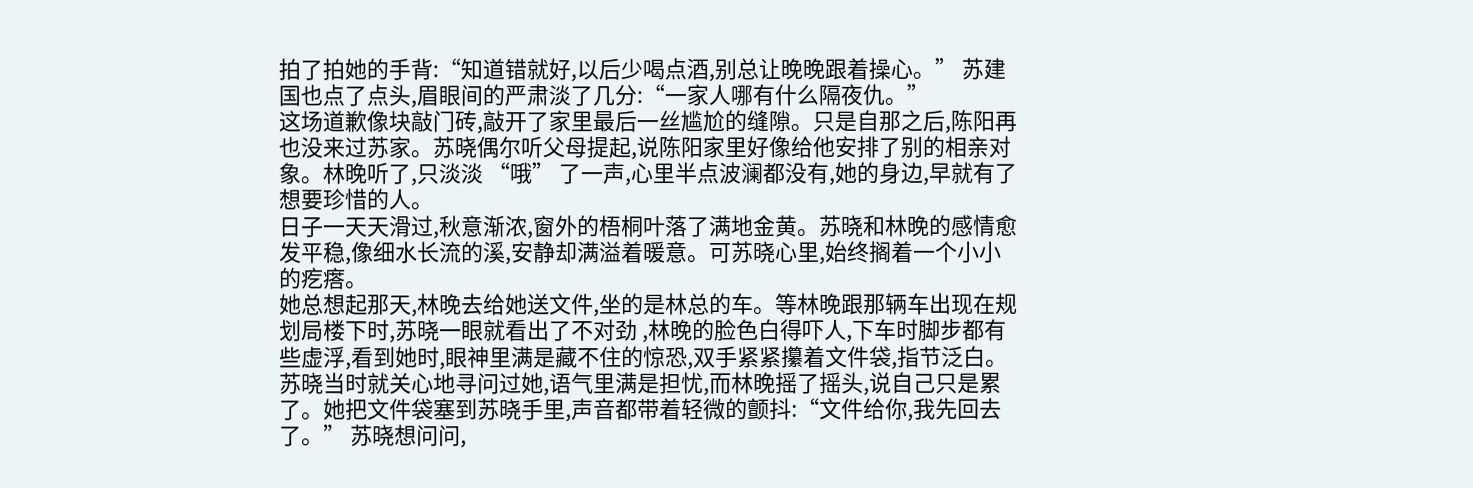拍了拍她的手背:“知道错就好,以后少喝点酒,别总让晚晚跟着操心。” 苏建国也点了点头,眉眼间的严肃淡了几分:“一家人哪有什么隔夜仇。”
这场道歉像块敲门砖,敲开了家里最后一丝尴尬的缝隙。只是自那之后,陈阳再也没来过苏家。苏晓偶尔听父母提起,说陈阳家里好像给他安排了别的相亲对象。林晚听了,只淡淡 “哦” 了一声,心里半点波澜都没有,她的身边,早就有了想要珍惜的人。
日子一天天滑过,秋意渐浓,窗外的梧桐叶落了满地金黄。苏晓和林晚的感情愈发平稳,像细水长流的溪,安静却满溢着暖意。可苏晓心里,始终搁着一个小小的疙瘩。
她总想起那天,林晚去给她送文件,坐的是林总的车。等林晚跟那辆车出现在规划局楼下时,苏晓一眼就看出了不对劲 ,林晚的脸色白得吓人,下车时脚步都有些虚浮,看到她时,眼神里满是藏不住的惊恐,双手紧紧攥着文件袋,指节泛白。
苏晓当时就关心地寻问过她,语气里满是担忧,而林晚摇了摇头,说自己只是累了。她把文件袋塞到苏晓手里,声音都带着轻微的颤抖:“文件给你,我先回去了。” 苏晓想问问,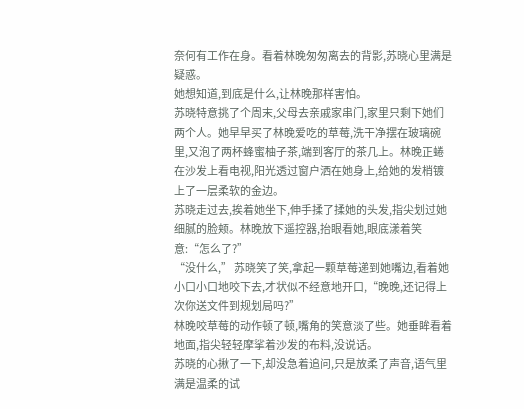奈何有工作在身。看着林晚匆匆离去的背影,苏晓心里满是疑惑。
她想知道,到底是什么,让林晚那样害怕。
苏晓特意挑了个周末,父母去亲戚家串门,家里只剩下她们两个人。她早早买了林晚爱吃的草莓,洗干净摆在玻璃碗里,又泡了两杯蜂蜜柚子茶,端到客厅的茶几上。林晚正蜷在沙发上看电视,阳光透过窗户洒在她身上,给她的发梢镀上了一层柔软的金边。
苏晓走过去,挨着她坐下,伸手揉了揉她的头发,指尖划过她细腻的脸颊。林晚放下遥控器,抬眼看她,眼底漾着笑意:“怎么了?”
“没什么,” 苏晓笑了笑,拿起一颗草莓递到她嘴边,看着她小口小口地咬下去,才状似不经意地开口,“晚晚,还记得上次你送文件到规划局吗?”
林晚咬草莓的动作顿了顿,嘴角的笑意淡了些。她垂眸看着地面,指尖轻轻摩挲着沙发的布料,没说话。
苏晓的心揪了一下,却没急着追问,只是放柔了声音,语气里满是温柔的试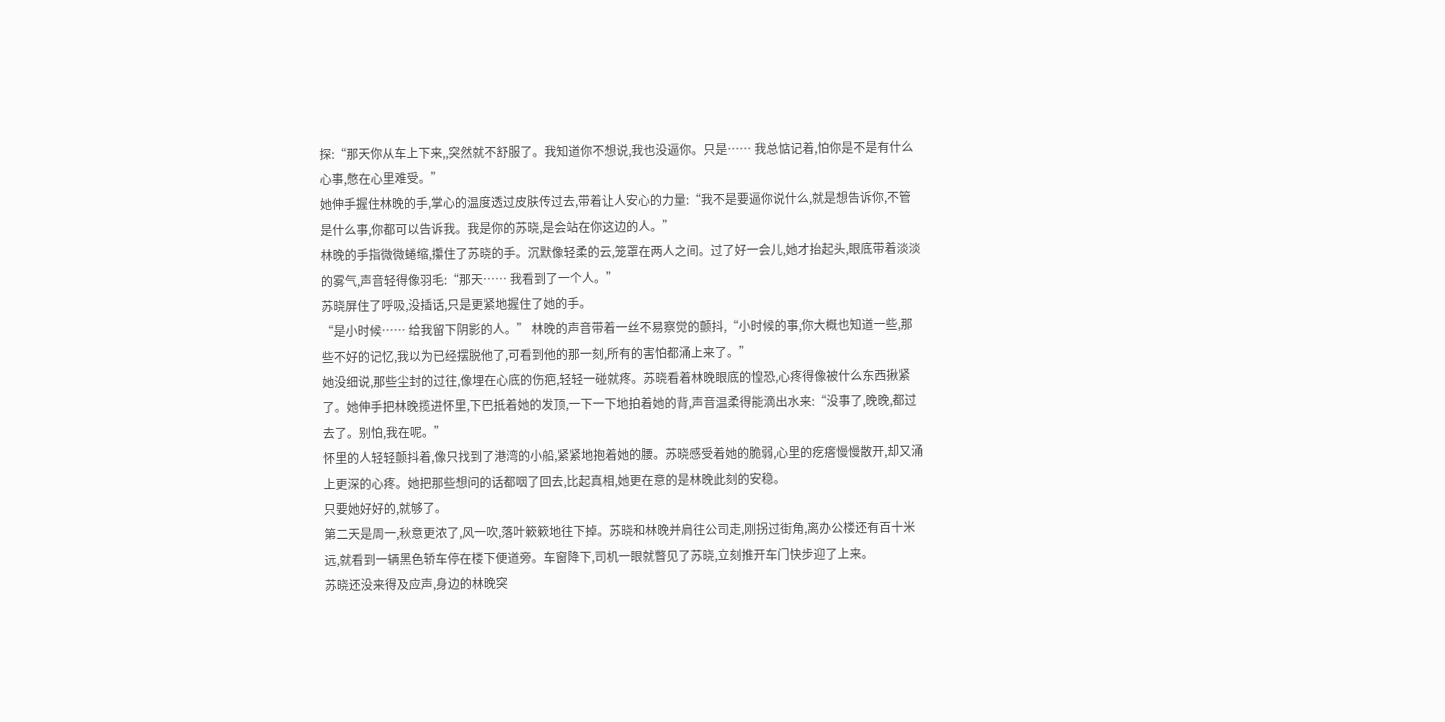探:“那天你从车上下来,,突然就不舒服了。我知道你不想说,我也没逼你。只是…… 我总惦记着,怕你是不是有什么心事,憋在心里难受。”
她伸手握住林晚的手,掌心的温度透过皮肤传过去,带着让人安心的力量:“我不是要逼你说什么,就是想告诉你,不管是什么事,你都可以告诉我。我是你的苏晓,是会站在你这边的人。”
林晚的手指微微蜷缩,攥住了苏晓的手。沉默像轻柔的云,笼罩在两人之间。过了好一会儿,她才抬起头,眼底带着淡淡的雾气,声音轻得像羽毛:“那天…… 我看到了一个人。”
苏晓屏住了呼吸,没插话,只是更紧地握住了她的手。
“是小时候…… 给我留下阴影的人。” 林晚的声音带着一丝不易察觉的颤抖,“小时候的事,你大概也知道一些,那些不好的记忆,我以为已经摆脱他了,可看到他的那一刻,所有的害怕都涌上来了。”
她没细说,那些尘封的过往,像埋在心底的伤疤,轻轻一碰就疼。苏晓看着林晚眼底的惶恐,心疼得像被什么东西揪紧了。她伸手把林晚揽进怀里,下巴抵着她的发顶,一下一下地拍着她的背,声音温柔得能滴出水来:“没事了,晚晚,都过去了。别怕,我在呢。”
怀里的人轻轻颤抖着,像只找到了港湾的小船,紧紧地抱着她的腰。苏晓感受着她的脆弱,心里的疙瘩慢慢散开,却又涌上更深的心疼。她把那些想问的话都咽了回去,比起真相,她更在意的是林晚此刻的安稳。
只要她好好的,就够了。
第二天是周一,秋意更浓了,风一吹,落叶簌簌地往下掉。苏晓和林晚并肩往公司走,刚拐过街角,离办公楼还有百十米远,就看到一辆黑色轿车停在楼下便道旁。车窗降下,司机一眼就瞥见了苏晓,立刻推开车门快步迎了上来。
苏晓还没来得及应声,身边的林晚突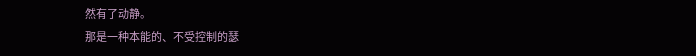然有了动静。
那是一种本能的、不受控制的瑟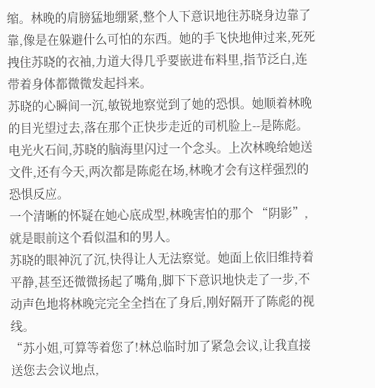缩。林晚的肩膀猛地绷紧,整个人下意识地往苏晓身边靠了靠,像是在躲避什么可怕的东西。她的手飞快地伸过来,死死拽住苏晓的衣袖,力道大得几乎要嵌进布料里,指节泛白,连带着身体都微微发起抖来。
苏晓的心瞬间一沉,敏锐地察觉到了她的恐惧。她顺着林晚的目光望过去,落在那个正快步走近的司机脸上--是陈彪。
电光火石间,苏晓的脑海里闪过一个念头。上次林晚给她送文件,还有今天,两次都是陈彪在场,林晚才会有这样强烈的恐惧反应。
一个清晰的怀疑在她心底成型,林晚害怕的那个 “阴影”,就是眼前这个看似温和的男人。
苏晓的眼神沉了沉,快得让人无法察觉。她面上依旧维持着平静,甚至还微微扬起了嘴角,脚下下意识地快走了一步,不动声色地将林晚完完全全挡在了身后,刚好隔开了陈彪的视线。
“苏小姐,可算等着您了!林总临时加了紧急会议,让我直接送您去会议地点,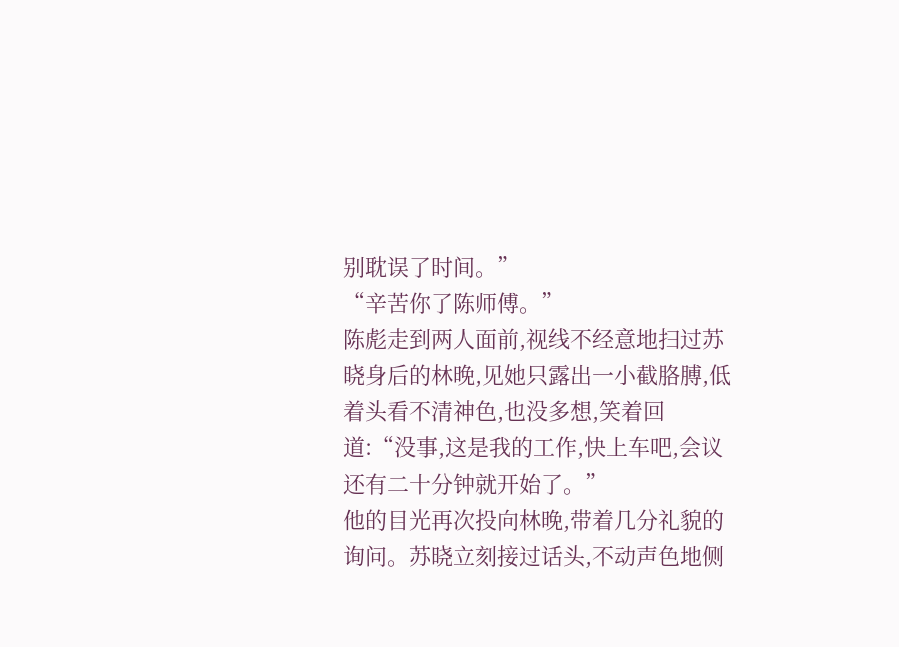别耽误了时间。”
“辛苦你了陈师傅。”
陈彪走到两人面前,视线不经意地扫过苏晓身后的林晚,见她只露出一小截胳膊,低着头看不清神色,也没多想,笑着回道:“没事,这是我的工作,快上车吧,会议还有二十分钟就开始了。”
他的目光再次投向林晚,带着几分礼貌的询问。苏晓立刻接过话头,不动声色地侧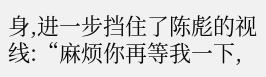身,进一步挡住了陈彪的视线:“麻烦你再等我一下,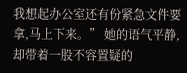我想起办公室还有份紧急文件要拿,马上下来。” 她的语气平静,却带着一股不容置疑的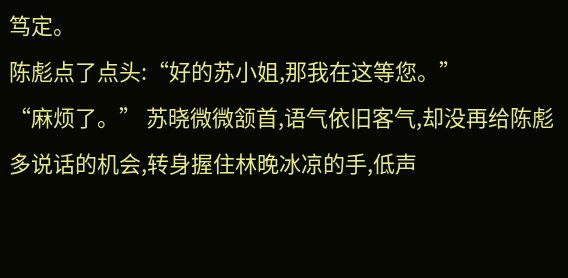笃定。
陈彪点了点头:“好的苏小姐,那我在这等您。”
“麻烦了。” 苏晓微微颔首,语气依旧客气,却没再给陈彪多说话的机会,转身握住林晚冰凉的手,低声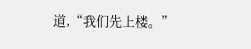道,“我们先上楼。”